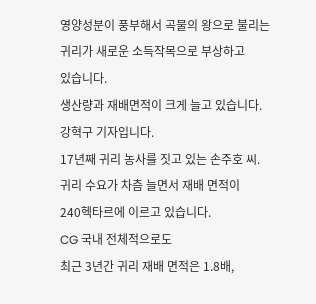영양성분이 풍부해서 곡물의 왕으로 불리는
귀리가 새로운 소득작목으로 부상하고
있습니다.
생산량과 재배면적이 크게 늘고 있습니다.
강혁구 기자입니다.
17년째 귀리 농사를 짓고 있는 손주호 씨.
귀리 수요가 차츰 늘면서 재배 면적이
240헥타르에 이르고 있습니다.
CG 국내 전체적으로도
최근 3년간 귀리 재배 면적은 1.8배,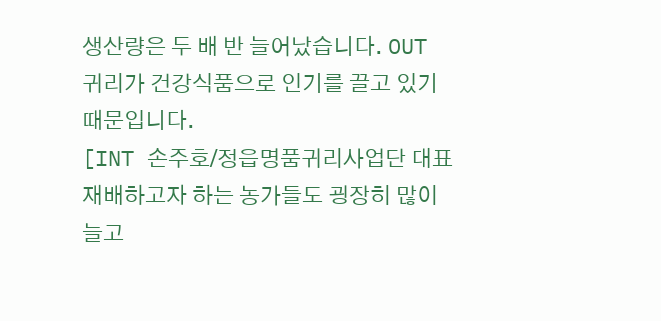생산량은 두 배 반 늘어났습니다. OUT
귀리가 건강식품으로 인기를 끌고 있기
때문입니다.
[INT 손주호/정읍명품귀리사업단 대표
재배하고자 하는 농가들도 굉장히 많이
늘고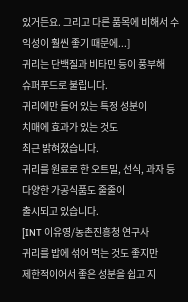있거든요. 그리고 다른 품목에 비해서 수익성이 훨씬 좋기 때문에...]
귀리는 단백질과 비타민 등이 풍부해
슈퍼푸드로 불립니다.
귀리에만 들어 있는 특정 성분이
치매에 효과가 있는 것도
최근 밝혀졌습니다.
귀리를 원료로 한 오트밀, 선식, 과자 등
다양한 가공식품도 줄줄이
출시되고 있습니다.
[INT 이유영/농촌진흥청 연구사
귀리를 밥에 섞어 먹는 것도 좋지만
제한적이어서 좋은 성분을 쉽고 지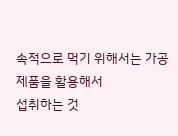속적으로 먹기 위해서는 가공제품을 활용해서
섭취하는 것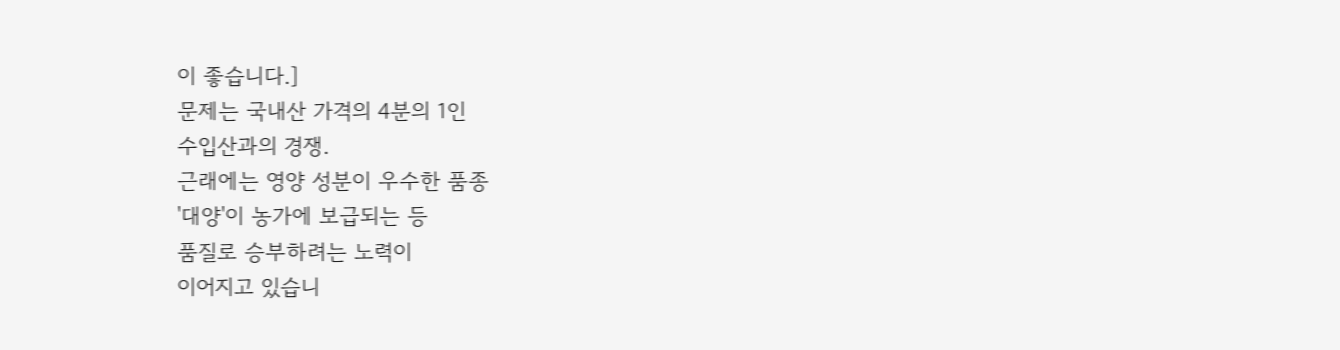이 좋습니다.]
문제는 국내산 가격의 4분의 1인
수입산과의 경쟁.
근래에는 영양 성분이 우수한 품종
'대양'이 농가에 보급되는 등
품질로 승부하려는 노력이
이어지고 있습니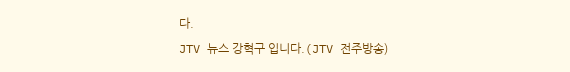다.
JTV 뉴스 강혁구 입니다.(JTV 전주방송)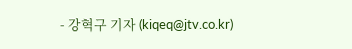- 강혁구 기자 (kiqeq@jtv.co.kr)